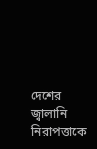দেশের জ্বালানি নিরাপত্তাকে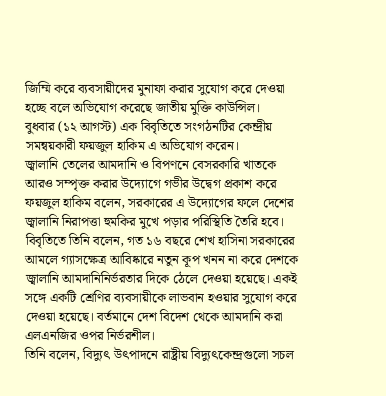জিম্মি করে ব্যবসায়ীদের মুনাফা করার সুযোগ করে দেওয়া হচ্ছে বলে অভিযোগ করেছে জাতীয় মুক্তি কাউন্সিল।
বুধবার (১২ আগস্ট) এক বিবৃতিতে সংগঠনটির কেন্দ্রীয় সমন্বয়কারী ফয়জুল হাকিম এ অভিযোগ করেন।
জ্বালানি তেলের আমদানি ও বিপণনে বেসরকারি খাতকে আরও সম্পৃক্ত করার উদ্যোগে গভীর উদ্বেগ প্রকাশ করে ফয়জুল হাকিম বলেন, সরকারের এ উদ্যোগের ফলে দেশের জ্বালানি নিরাপত্তা হুমকির মুখে পড়ার পরিস্থিতি তৈরি হবে।
বিবৃতিতে তিনি বলেন, গত ১৬ বছরে শেখ হাসিনা সরকারের আমলে গ্যাসক্ষেত্র আবিষ্কারে নতুন কূপ খনন না করে দেশকে জ্বালানি আমদানিনির্ভরতার দিকে ঠেলে দেওয়া হয়েছে। একই সঙ্গে একটি শ্রেণির ব্যবসায়ীকে লাভবান হওয়ার সুযোগ করে দেওয়া হয়েছে। বর্তমানে দেশ বিদেশ থেকে আমদানি করা এলএনজির ওপর নির্ভরশীল।
তিনি বলেন, বিদ্যুৎ উৎপাদনে রাষ্ট্রীয় বিদ্যুৎকেন্দ্রগুলো সচল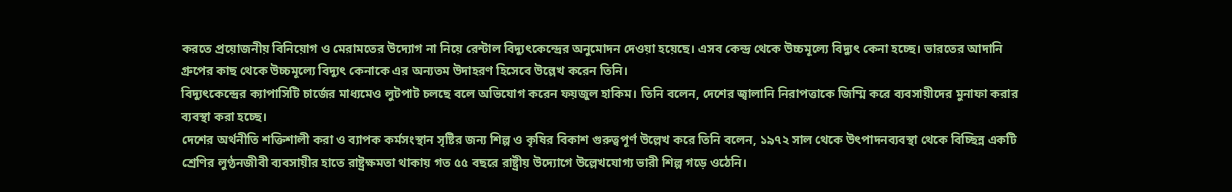করতে প্রয়োজনীয় বিনিয়োগ ও মেরামতের উদ্যোগ না নিয়ে রেন্টাল বিদ্যুৎকেন্দ্রের অনুমোদন দেওয়া হয়েছে। এসব কেন্দ্র থেকে উচ্চমূল্যে বিদ্যুৎ কেনা হচ্ছে। ভারতের আদানি গ্রুপের কাছ থেকে উচ্চমূল্যে বিদ্যুৎ কেনাকে এর অন্যতম উদাহরণ হিসেবে উল্লেখ করেন তিনি।
বিদ্যুৎকেন্দ্রের ক্যাপাসিটি চার্জের মাধ্যমেও লুটপাট চলছে বলে অভিযোগ করেন ফয়জুল হাকিম। তিনি বলেন, দেশের জ্বালানি নিরাপত্তাকে জিম্মি করে ব্যবসায়ীদের মুনাফা করার ব্যবস্থা করা হচ্ছে।
দেশের অর্থনীতি শক্তিশালী করা ও ব্যাপক কর্মসংস্থান সৃষ্টির জন্য শিল্প ও কৃষির বিকাশ গুরুত্বপূর্ণ উল্লেখ করে তিনি বলেন, ১৯৭২ সাল থেকে উৎপাদনব্যবস্থা থেকে বিচ্ছিন্ন একটি শ্রেণির লুণ্ঠনজীবী ব্যবসায়ীর হাতে রাষ্ট্রক্ষমতা থাকায় গত ৫৫ বছরে রাষ্ট্রীয় উদ্যোগে উল্লেখযোগ্য ভারী শিল্প গড়ে ওঠেনি।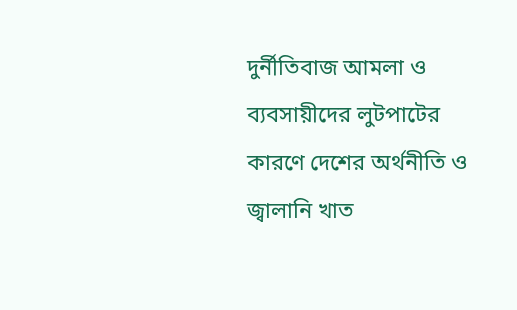দুর্নীতিবাজ আমলা ও ব্যবসায়ীদের লুটপাটের কারণে দেশের অর্থনীতি ও জ্বালানি খাত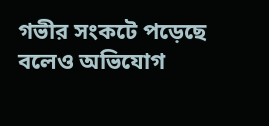গভীর সংকটে পড়েছে বলেও অভিযোগ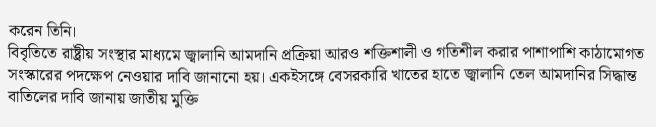করেন তিনি।
বিবৃতিতে রাষ্ট্রীয় সংস্থার মাধ্যমে জ্বালানি আমদানি প্রক্রিয়া আরও শক্তিশালী ও গতিশীল করার পাশাপাশি কাঠামোগত সংস্কারের পদক্ষেপ নেওয়ার দাবি জানানো হয়। একইসঙ্গে বেসরকারি খাতের হাতে জ্বালানি তেল আমদানির সিদ্ধান্ত বাতিলের দাবি জানায় জাতীয় মুক্তি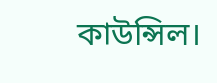কাউন্সিল।